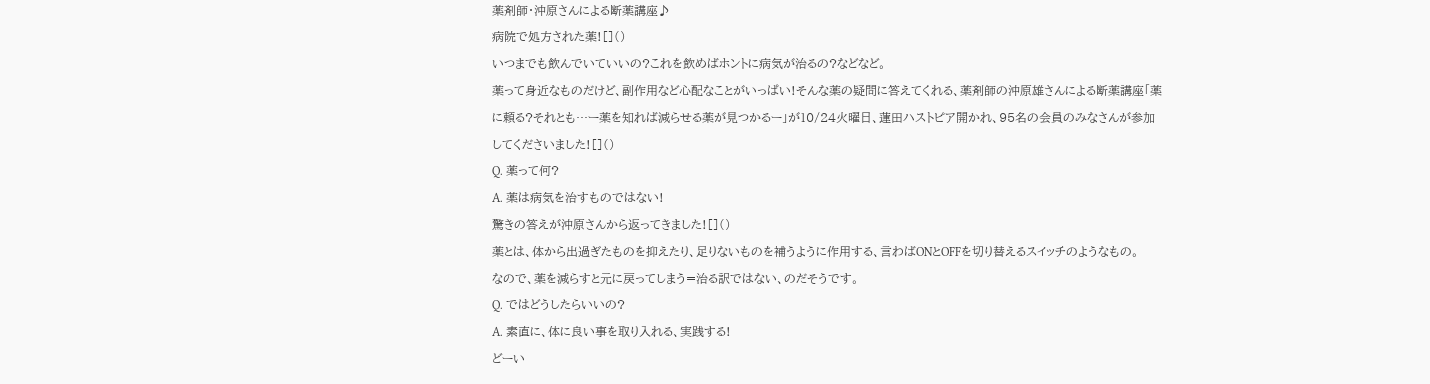薬剤師・沖原さんによる断薬講座♪
病院で処方された薬![]()
いつまでも飲んでいていいの?これを飲めばホントに病気が治るの?などなど。
薬って身近なものだけど、副作用など心配なことがいっぱい!そんな薬の疑問に答えてくれる、薬剤師の沖原雄さんによる断薬講座「薬に頼る?それとも…ー薬を知れば減らせる薬が見つかるー」が10/24火曜日、蓮田ハストピア開かれ、95名の会員のみなさんが参加してくださいました![]()
Q. 薬って何?
A. 薬は病気を治すものではない!
驚きの答えが沖原さんから返ってきました![]()
薬とは、体から出過ぎたものを抑えたり、足りないものを補うように作用する、言わばONとOFFを切り替えるスイッチのようなもの。
なので、薬を減らすと元に戻ってしまう=治る訳ではない、のだそうです。
Q. ではどうしたらいいの?
A. 素直に、体に良い事を取り入れる、実践する!
どーい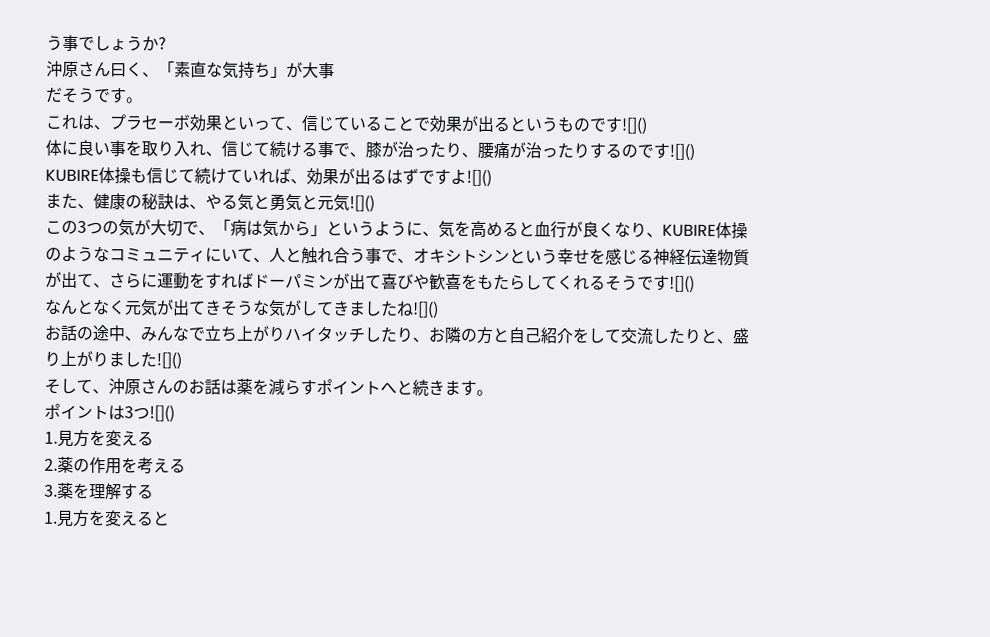う事でしょうか?
沖原さん曰く、「素直な気持ち」が大事
だそうです。
これは、プラセーボ効果といって、信じていることで効果が出るというものです![]()
体に良い事を取り入れ、信じて続ける事で、膝が治ったり、腰痛が治ったりするのです![]()
KUBIRE体操も信じて続けていれば、効果が出るはずですよ![]()
また、健康の秘訣は、やる気と勇気と元気![]()
この3つの気が大切で、「病は気から」というように、気を高めると血行が良くなり、KUBIRE体操のようなコミュニティにいて、人と触れ合う事で、オキシトシンという幸せを感じる神経伝達物質が出て、さらに運動をすればドーパミンが出て喜びや歓喜をもたらしてくれるそうです![]()
なんとなく元気が出てきそうな気がしてきましたね![]()
お話の途中、みんなで立ち上がりハイタッチしたり、お隣の方と自己紹介をして交流したりと、盛り上がりました![]()
そして、沖原さんのお話は薬を減らすポイントへと続きます。
ポイントは3つ![]()
1.見方を変える
2.薬の作用を考える
3.薬を理解する
1.見方を変えると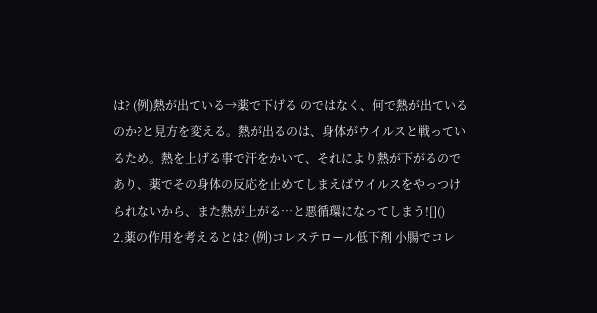は? (例)熱が出ている→薬で下げる のではなく、何で熱が出ているのか?と見方を変える。熱が出るのは、身体がウイルスと戦っているため。熱を上げる事で汗をかいて、それにより熱が下がるのであり、薬でその身体の反応を止めてしまえばウイルスをやっつけられないから、また熱が上がる…と悪循環になってしまう![]()
2.薬の作用を考えるとは? (例)コレステロール低下剤 小腸でコレ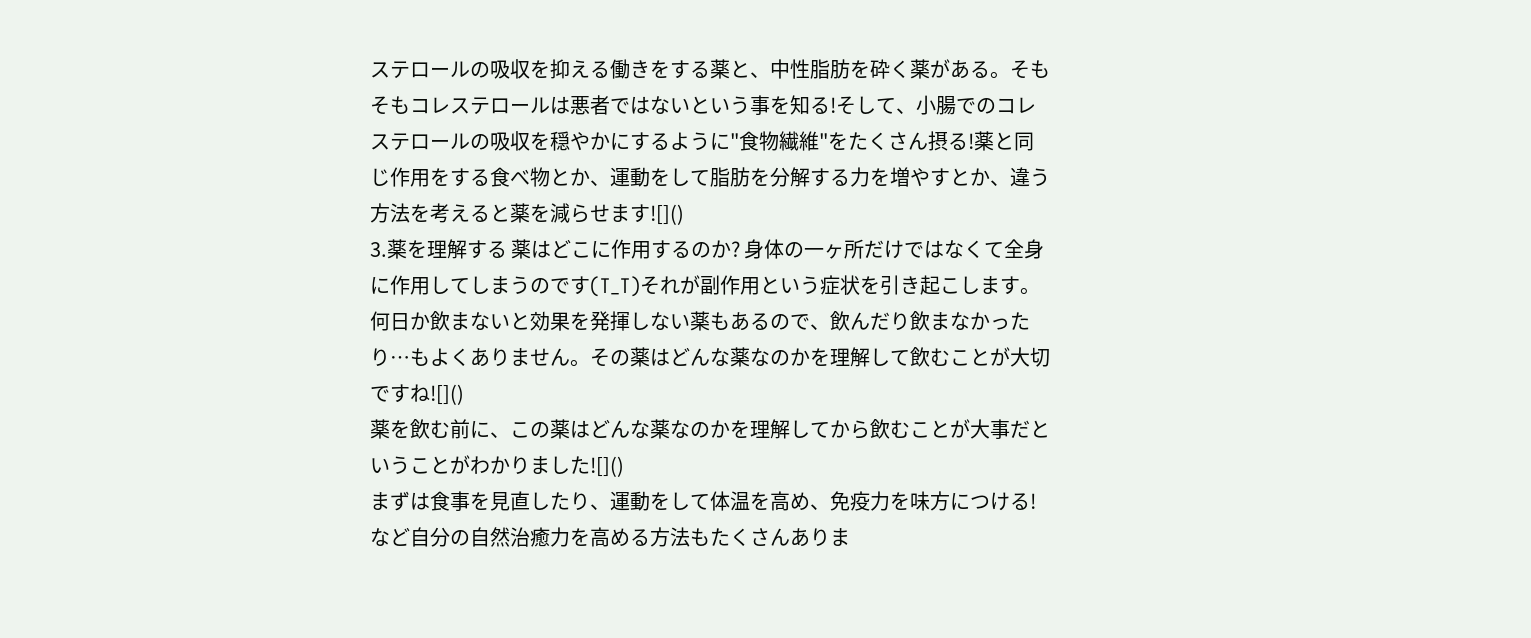ステロールの吸収を抑える働きをする薬と、中性脂肪を砕く薬がある。そもそもコレステロールは悪者ではないという事を知る!そして、小腸でのコレステロールの吸収を穏やかにするように"食物繊維"をたくさん摂る!薬と同じ作用をする食べ物とか、運動をして脂肪を分解する力を増やすとか、違う方法を考えると薬を減らせます![]()
3.薬を理解する 薬はどこに作用するのか? 身体の一ヶ所だけではなくて全身に作用してしまうのです(T_T)それが副作用という症状を引き起こします。何日か飲まないと効果を発揮しない薬もあるので、飲んだり飲まなかったり…もよくありません。その薬はどんな薬なのかを理解して飲むことが大切ですね![]()
薬を飲む前に、この薬はどんな薬なのかを理解してから飲むことが大事だということがわかりました![]()
まずは食事を見直したり、運動をして体温を高め、免疫力を味方につける!など自分の自然治癒力を高める方法もたくさんありま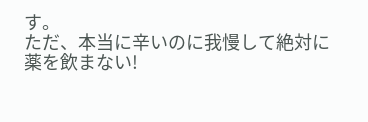す。
ただ、本当に辛いのに我慢して絶対に薬を飲まない!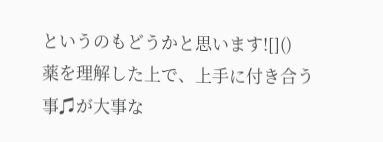というのもどうかと思います![]()
薬を理解した上で、上手に付き合う事♫が大事な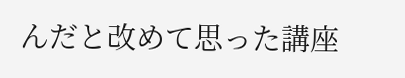んだと改めて思った講座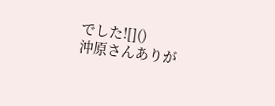でした![]()
沖原さんありが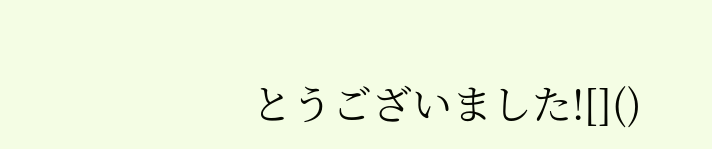とうございました![]()